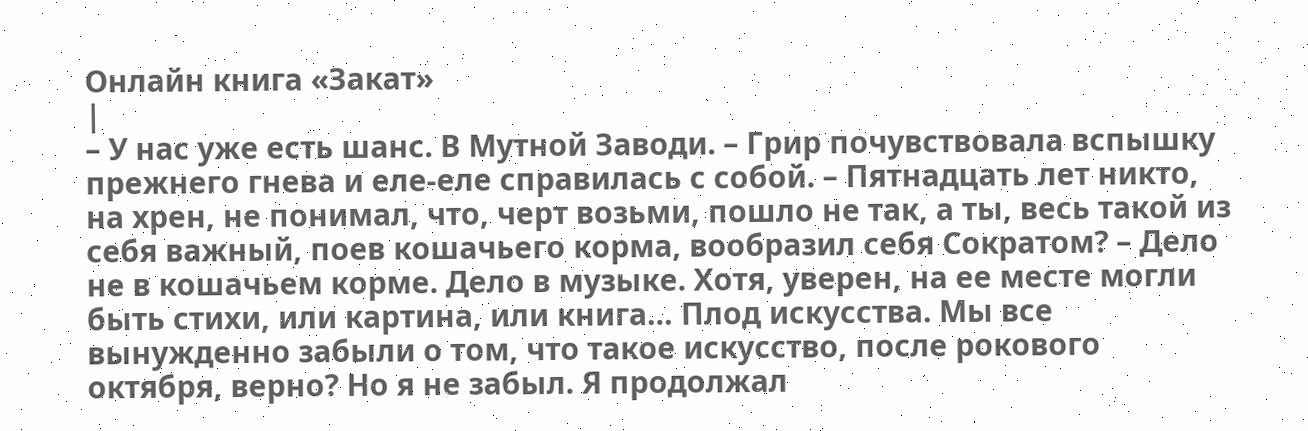Онлайн книга «Закат»
|
– У нас уже есть шанс. В Мутной Заводи. – Грир почувствовала вспышку прежнего гнева и еле-еле справилась с собой. – Пятнадцать лет никто, на хрен, не понимал, что, черт возьми, пошло не так, а ты, весь такой из себя важный, поев кошачьего корма, вообразил себя Сократом? – Дело не в кошачьем корме. Дело в музыке. Хотя, уверен, на ее месте могли быть стихи, или картина, или книга… Плод искусства. Мы все вынужденно забыли о том, что такое искусство, после рокового октября, верно? Но я не забыл. Я продолжал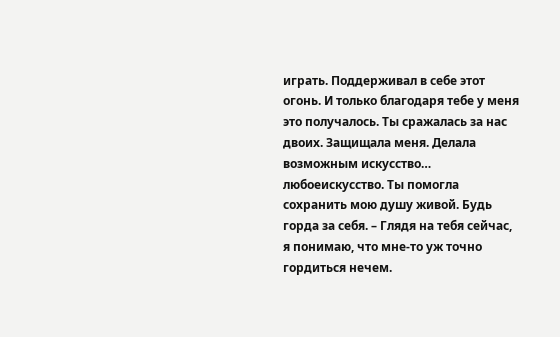играть. Поддерживал в себе этот огонь. И только благодаря тебе у меня это получалось. Ты сражалась за нас двоих. Защищала меня. Делала возможным искусство… любоеискусство. Ты помогла сохранить мою душу живой. Будь горда за себя. – Глядя на тебя сейчас, я понимаю, что мне-то уж точно гордиться нечем.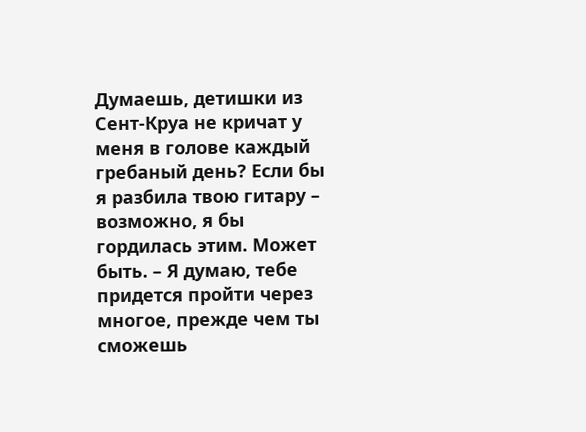Думаешь, детишки из Сент-Круа не кричат у меня в голове каждый гребаный день? Если бы я разбила твою гитару – возможно, я бы гордилась этим. Может быть. – Я думаю, тебе придется пройти через многое, прежде чем ты сможешь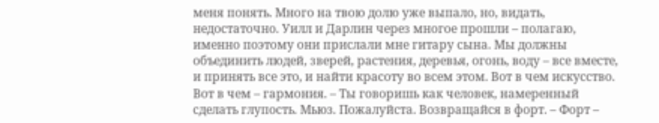меня понять. Много на твою долю уже выпало, но, видать, недостаточно. Уилл и Дарлин через многое прошли – полагаю, именно поэтому они прислали мне гитару сына. Мы должны объединить людей, зверей, растения, деревья, огонь, воду – все вместе, и принять все это, и найти красоту во всем этом. Вот в чем искусство. Вот в чем – гармония. – Ты говоришь как человек, намеренный сделать глупость. Мьюз. Пожалуйста. Возвращайся в форт. – Форт –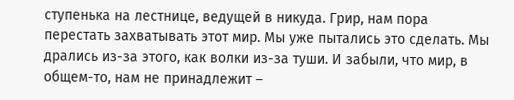ступенька на лестнице, ведущей в никуда. Грир, нам пора перестать захватывать этот мир. Мы уже пытались это сделать. Мы дрались из-за этого, как волки из-за туши. И забыли, что мир, в общем-то, нам не принадлежит –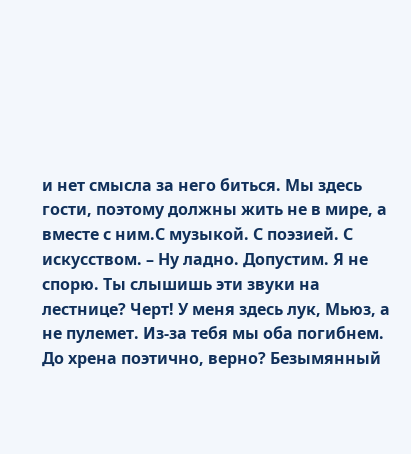и нет смысла за него биться. Мы здесь гости, поэтому должны жить не в мире, а вместе с ним.С музыкой. С поэзией. С искусством. – Ну ладно. Допустим. Я не спорю. Ты слышишь эти звуки на лестнице? Черт! У меня здесь лук, Мьюз, а не пулемет. Из-за тебя мы оба погибнем. До хрена поэтично, верно? Безымянный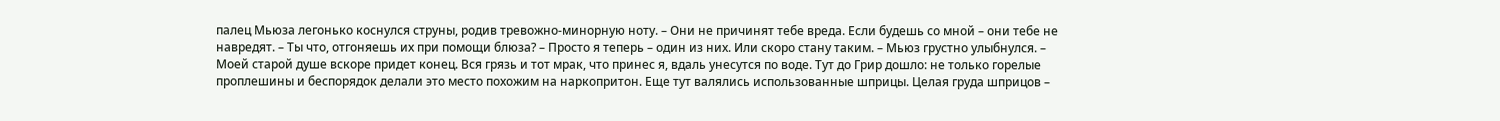палец Мьюза легонько коснулся струны, родив тревожно-минорную ноту. – Они не причинят тебе вреда. Если будешь со мной – они тебе не навредят. – Ты что, отгоняешь их при помощи блюза? – Просто я теперь – один из них. Или скоро стану таким. – Мьюз грустно улыбнулся. – Моей старой душе вскоре придет конец. Вся грязь и тот мрак, что принес я, вдаль унесутся по воде. Тут до Грир дошло: не только горелые проплешины и беспорядок делали это место похожим на наркопритон. Еще тут валялись использованные шприцы. Целая груда шприцов –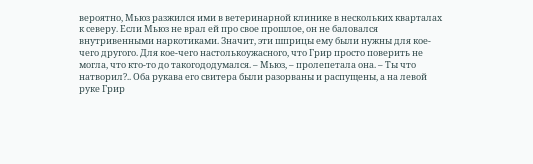вероятно, Мьюз разжился ими в ветеринарной клинике в нескольких кварталах к северу. Если Мьюз не врал ей про свое прошлое, он не баловался внутривенными наркотиками. Значит, эти шприцы ему были нужны для кое-чего другого. Для кое-чего настолькоужасного, что Грир просто поверить не могла, что кто-то до такогододумался. – Мьюз, – пролепетала она. – Ты что натворил?.. Оба рукава его свитера были разорваны и распущены, а на левой руке Грир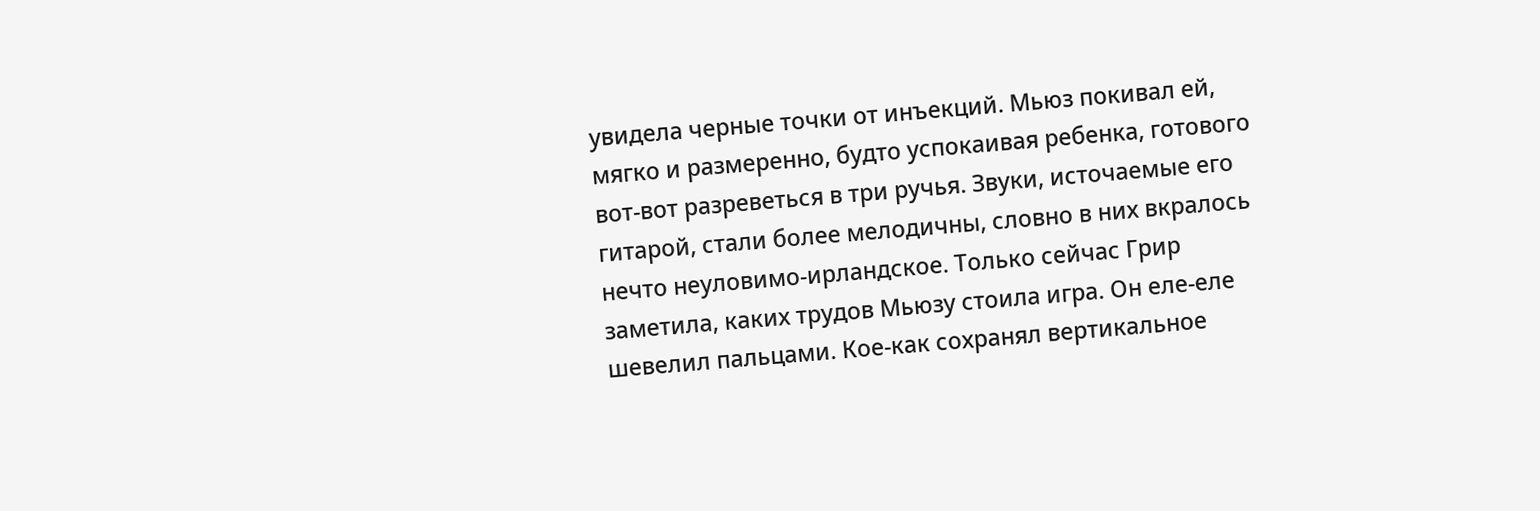увидела черные точки от инъекций. Мьюз покивал ей, мягко и размеренно, будто успокаивая ребенка, готового вот-вот разреветься в три ручья. Звуки, источаемые его гитарой, стали более мелодичны, словно в них вкралось нечто неуловимо-ирландское. Только сейчас Грир заметила, каких трудов Мьюзу стоила игра. Он еле-еле шевелил пальцами. Кое-как сохранял вертикальное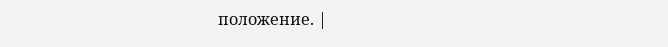положение. |